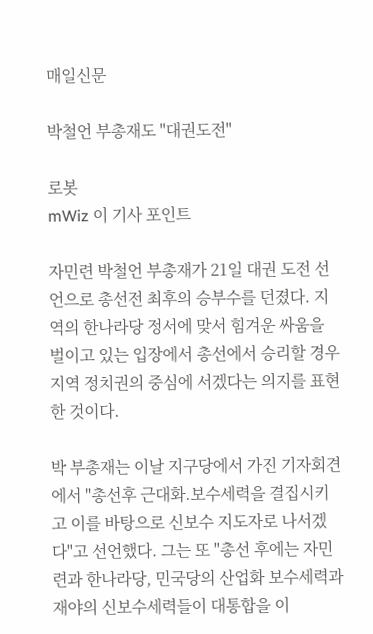매일신문

박철언 부총재도 "대권도전"

로봇
mWiz 이 기사 포인트

자민련 박철언 부총재가 21일 대권 도전 선언으로 총선전 최후의 승부수를 던졌다. 지역의 한나라당 정서에 맞서 힘겨운 싸움을 벌이고 있는 입장에서 총선에서 승리할 경우 지역 정치권의 중심에 서겠다는 의지를 표현한 것이다.

박 부총재는 이날 지구당에서 가진 기자회견에서 "총선후 근대화.보수세력을 결집시키고 이를 바탕으로 신보수 지도자로 나서겠다"고 선언했다. 그는 또 "총선 후에는 자민련과 한나라당, 민국당의 산업화 보수세력과 재야의 신보수세력들이 대통합을 이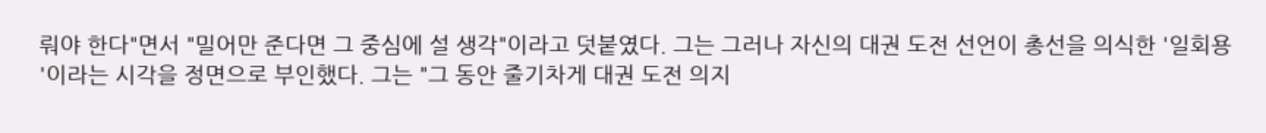뤄야 한다"면서 "밀어만 준다면 그 중심에 설 생각"이라고 덧붙였다. 그는 그러나 자신의 대권 도전 선언이 총선을 의식한 '일회용 '이라는 시각을 정면으로 부인했다. 그는 "그 동안 줄기차게 대권 도전 의지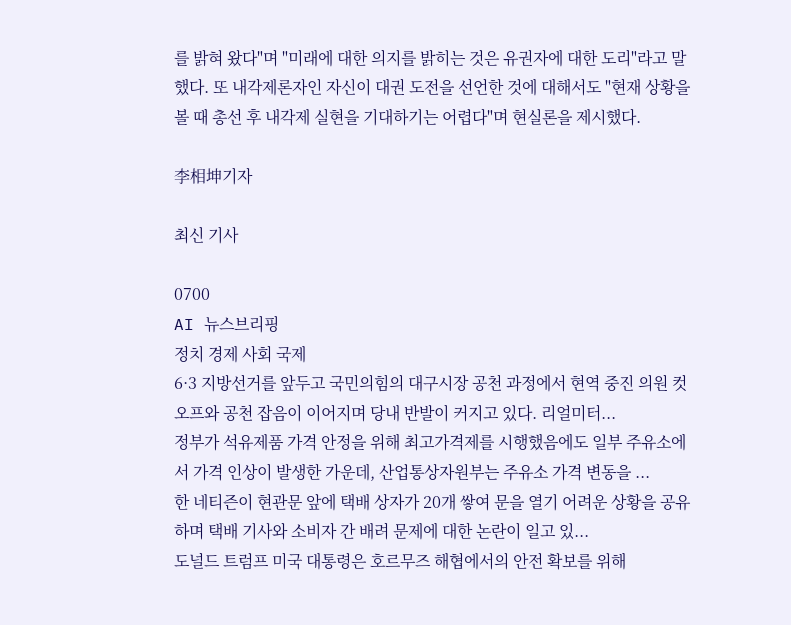를 밝혀 왔다"며 "미래에 대한 의지를 밝히는 것은 유권자에 대한 도리"라고 말했다. 또 내각제론자인 자신이 대권 도전을 선언한 것에 대해서도 "현재 상황을 볼 때 총선 후 내각제 실현을 기대하기는 어렵다"며 현실론을 제시했다.

李相坤기자

최신 기사

0700
AI 뉴스브리핑
정치 경제 사회 국제
6·3 지방선거를 앞두고 국민의힘의 대구시장 공천 과정에서 현역 중진 의원 컷오프와 공천 잡음이 이어지며 당내 반발이 커지고 있다. 리얼미터...
정부가 석유제품 가격 안정을 위해 최고가격제를 시행했음에도 일부 주유소에서 가격 인상이 발생한 가운데, 산업통상자원부는 주유소 가격 변동을 ...
한 네티즌이 현관문 앞에 택배 상자가 20개 쌓여 문을 열기 어려운 상황을 공유하며 택배 기사와 소비자 간 배려 문제에 대한 논란이 일고 있...
도널드 트럼프 미국 대통령은 호르무즈 해협에서의 안전 확보를 위해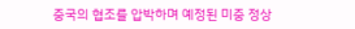중국의 협조를 압박하며 예정된 미중 정상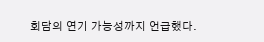회담의 연기 가능성까지 언급했다.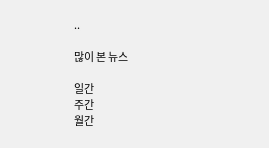..

많이 본 뉴스

일간
주간
월간